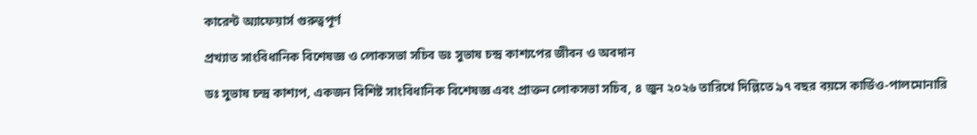কারেন্ট অ্যাফেয়ার্স গুরুত্বপূর্ণ

প্রখ্যাত সাংবিধানিক বিশেষজ্ঞ ও লোকসভা সচিব ডঃ সুভাষ চন্দ্র কাশ্যপের জীবন ও অবদান

ডঃ সুভাষ চন্দ্র কাশ্যপ, একজন বিশিষ্ট সাংবিধানিক বিশেষজ্ঞ এবং প্রাক্তন লোকসভা সচিব, ৪ জুন ২০২৬ তারিখে দিল্লিতে ৯৭ বছর বয়সে কার্ডিও-পালমোনারি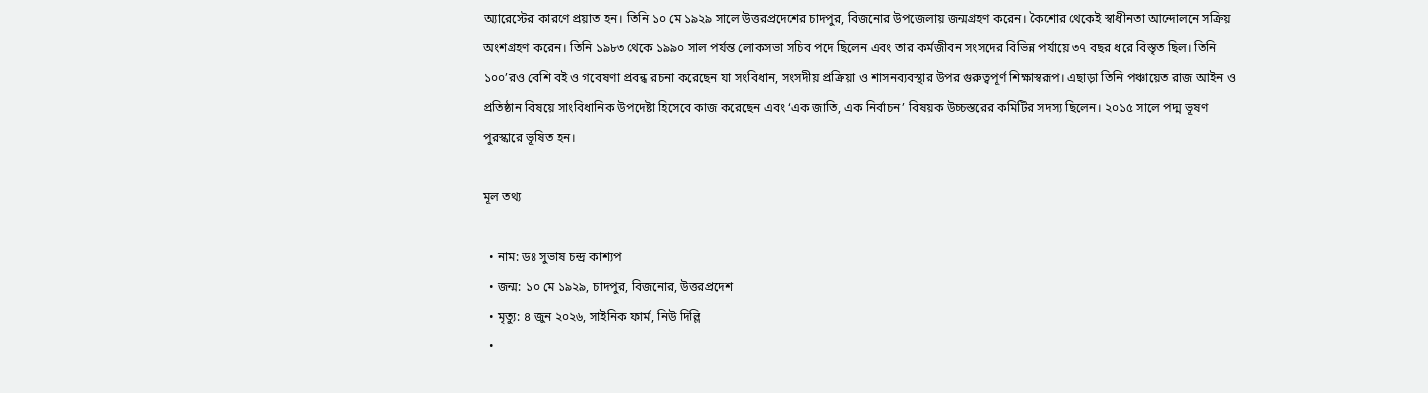অ্যারেস্টের কারণে প্রয়াত হন। তিনি ১০ মে ১৯২৯ সালে উত্তরপ্রদেশের চাদপুর, বিজনোর উপজেলায় জন্মগ্রহণ করেন। কৈশোর থেকেই স্বাধীনতা আন্দোলনে সক্রিয় অংশগ্রহণ করেন। তিনি ১৯৮৩ থেকে ১৯৯০ সাল পর্যন্ত লোকসভা সচিব পদে ছিলেন এবং তার কর্মজীবন সংসদের বিভিন্ন পর্যায়ে ৩৭ বছর ধরে বিস্তৃত ছিল। তিনি ১০০’রও বেশি বই ও গবেষণা প্রবন্ধ রচনা করেছেন যা সংবিধান, সংসদীয় প্রক্রিয়া ও শাসনব্যবস্থার উপর গুরুত্বপূর্ণ শিক্ষাস্বরূপ। এছাড়া তিনি পঞ্চায়েত রাজ আইন ও প্রতিষ্ঠান বিষয়ে সাংবিধানিক উপদেষ্টা হিসেবে কাজ করেছেন এবং ‘এক জাতি, এক নির্বাচন’ বিষয়ক উচ্চস্তরের কমিটির সদস্য ছিলেন। ২০১৫ সালে পদ্ম ভূষণ পুরস্কারে ভূষিত হন।

মূল তথ্য

  • নাম: ডঃ সুভাষ চন্দ্র কাশ্যপ
  • জন্ম: ১০ মে ১৯২৯, চাদপুর, বিজনোর, উত্তরপ্রদেশ
  • মৃত্যু: ৪ জুন ২০২৬, সাইনিক ফার্ম, নিউ দিল্লি
  •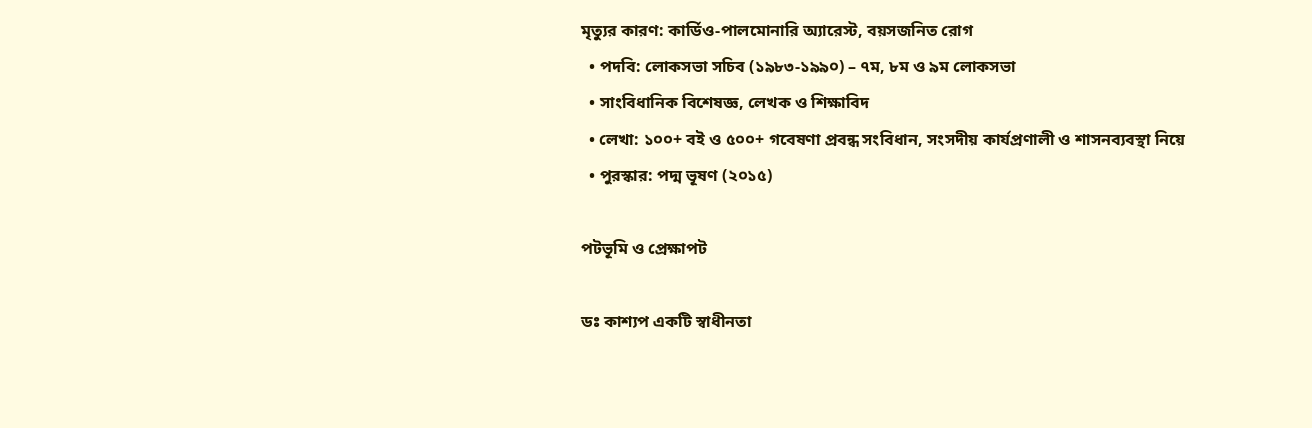মৃত্যুর কারণ: কার্ডিও-পালমোনারি অ্যারেস্ট, বয়সজনিত রোগ
  • পদবি: লোকসভা সচিব (১৯৮৩-১৯৯০) – ৭ম, ৮ম ও ৯ম লোকসভা
  • সাংবিধানিক বিশেষজ্ঞ, লেখক ও শিক্ষাবিদ
  • লেখা: ১০০+ বই ও ৫০০+ গবেষণা প্রবন্ধ সংবিধান, সংসদীয় কার্যপ্রণালী ও শাসনব্যবস্থা নিয়ে
  • পুরস্কার: পদ্ম ভূষণ (২০১৫)

পটভূমি ও প্রেক্ষাপট

ডঃ কাশ্যপ একটি স্বাধীনতা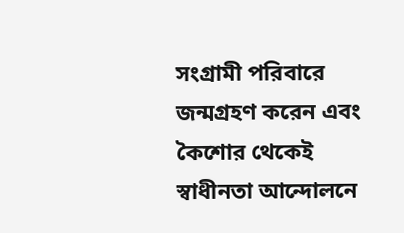সংগ্রামী পরিবারে জন্মগ্রহণ করেন এবং কৈশোর থেকেই স্বাধীনতা আন্দোলনে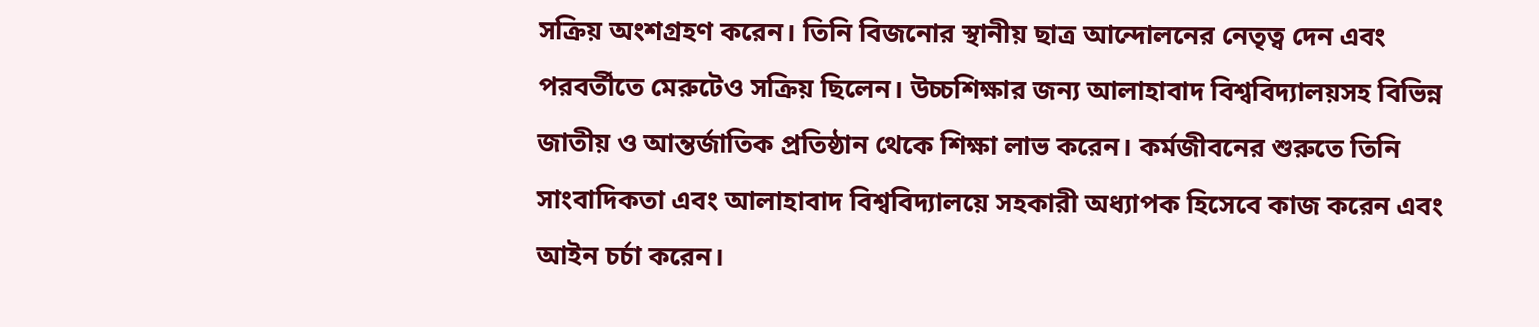সক্রিয় অংশগ্রহণ করেন। তিনি বিজনোর স্থানীয় ছাত্র আন্দোলনের নেতৃত্ব দেন এবং পরবর্তীতে মেরুটেও সক্রিয় ছিলেন। উচ্চশিক্ষার জন্য আলাহাবাদ বিশ্ববিদ্যালয়সহ বিভিন্ন জাতীয় ও আন্তর্জাতিক প্রতিষ্ঠান থেকে শিক্ষা লাভ করেন। কর্মজীবনের শুরুতে তিনি সাংবাদিকতা এবং আলাহাবাদ বিশ্ববিদ্যালয়ে সহকারী অধ্যাপক হিসেবে কাজ করেন এবং আইন চর্চা করেন।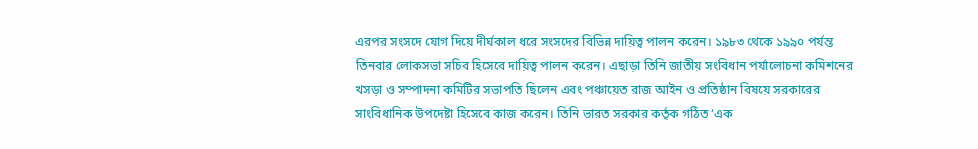এরপর সংসদে যোগ দিয়ে দীর্ঘকাল ধরে সংসদের বিভিন্ন দায়িত্ব পালন করেন। ১৯৮৩ থেকে ১৯৯০ পর্যন্ত তিনবার লোকসভা সচিব হিসেবে দায়িত্ব পালন করেন। এছাড়া তিনি জাতীয় সংবিধান পর্যালোচনা কমিশনের খসড়া ও সম্পাদনা কমিটির সভাপতি ছিলেন এবং পঞ্চায়েত রাজ আইন ও প্রতিষ্ঠান বিষয়ে সরকারের সাংবিধানিক উপদেষ্টা হিসেবে কাজ করেন। তিনি ভারত সরকার কর্তৃক গঠিত ‘এক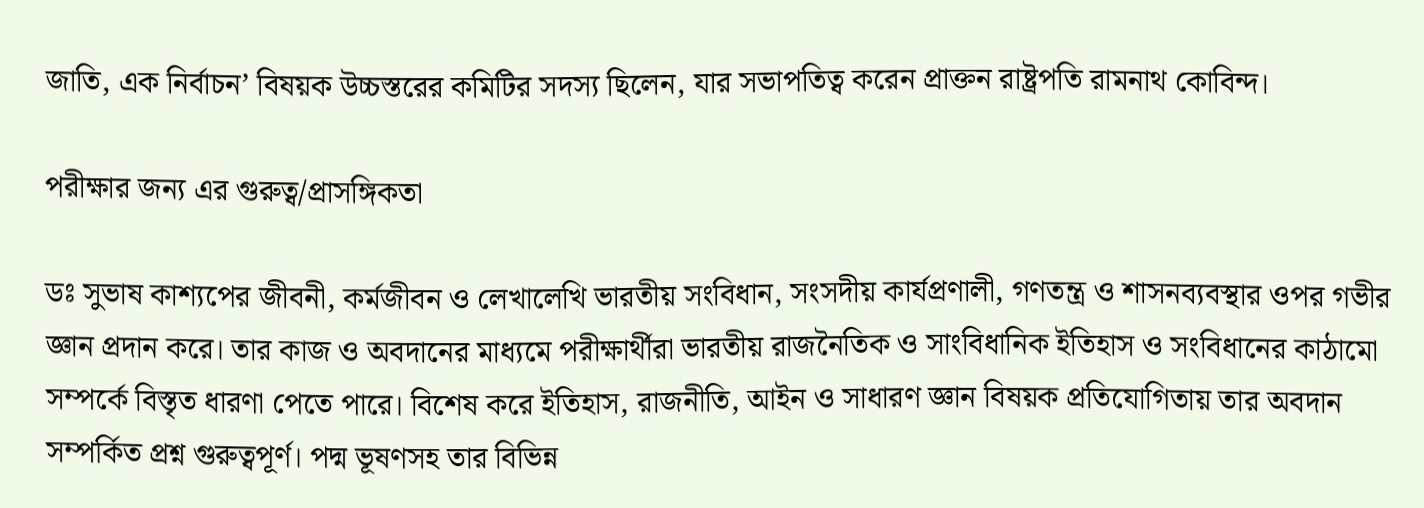জাতি, এক নির্বাচন’ বিষয়ক উচ্চস্তরের কমিটির সদস্য ছিলেন, যার সভাপতিত্ব করেন প্রাক্তন রাষ্ট্রপতি রামনাথ কোবিন্দ।

পরীক্ষার জন্য এর গুরুত্ব/প্রাসঙ্গিকতা

ডঃ সুভাষ কাশ্যপের জীবনী, কর্মজীবন ও লেখালেখি ভারতীয় সংবিধান, সংসদীয় কার্যপ্রণালী, গণতন্ত্র ও শাসনব্যবস্থার ওপর গভীর জ্ঞান প্রদান করে। তার কাজ ও অবদানের মাধ্যমে পরীক্ষার্থীরা ভারতীয় রাজনৈতিক ও সাংবিধানিক ইতিহাস ও সংবিধানের কাঠামো সম্পর্কে বিস্তৃত ধারণা পেতে পারে। বিশেষ করে ইতিহাস, রাজনীতি, আইন ও সাধারণ জ্ঞান বিষয়ক প্রতিযোগিতায় তার অবদান সম্পর্কিত প্রশ্ন গুরুত্বপূর্ণ। পদ্ম ভূষণসহ তার বিভিন্ন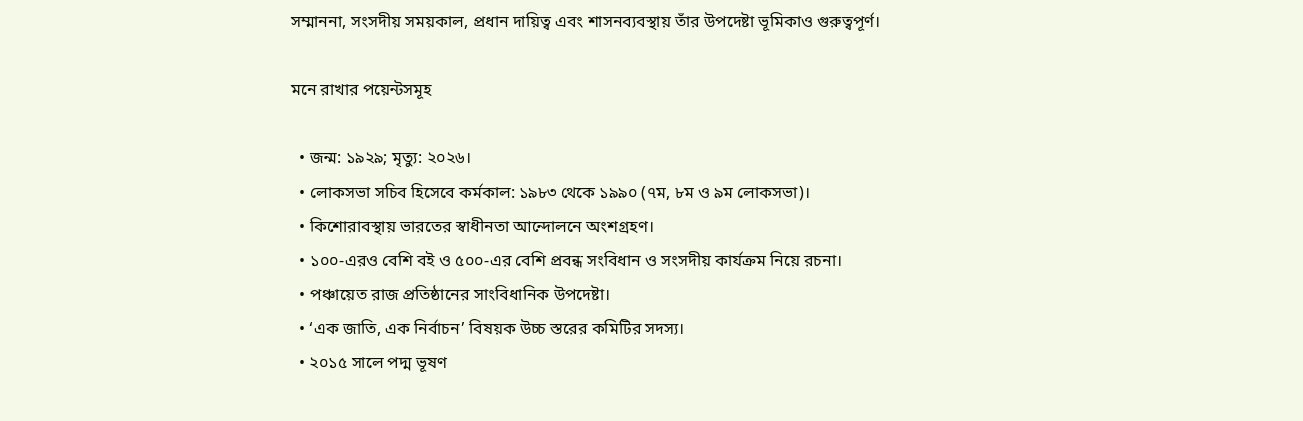সম্মাননা, সংসদীয় সময়কাল, প্রধান দায়িত্ব এবং শাসনব্যবস্থায় তাঁর উপদেষ্টা ভূমিকাও গুরুত্বপূর্ণ।

মনে রাখার পয়েন্টসমূহ

  • জন্ম: ১৯২৯; মৃত্যু: ২০২৬।
  • লোকসভা সচিব হিসেবে কর্মকাল: ১৯৮৩ থেকে ১৯৯০ (৭ম, ৮ম ও ৯ম লোকসভা)।
  • কিশোরাবস্থায় ভারতের স্বাধীনতা আন্দোলনে অংশগ্রহণ।
  • ১০০-এরও বেশি বই ও ৫০০-এর বেশি প্রবন্ধ সংবিধান ও সংসদীয় কার্যক্রম নিয়ে রচনা।
  • পঞ্চায়েত রাজ প্রতিষ্ঠানের সাংবিধানিক উপদেষ্টা।
  • ‘এক জাতি, এক নির্বাচন’ বিষয়ক উচ্চ স্তরের কমিটির সদস্য।
  • ২০১৫ সালে পদ্ম ভূষণ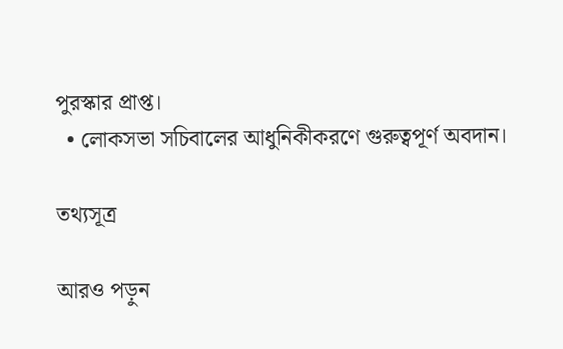পুরস্কার প্রাপ্ত।
  • লোকসভা সচিবালের আধুনিকীকরণে গুরুত্বপূর্ণ অবদান।

তথ্যসূত্র

আরও পড়ুন